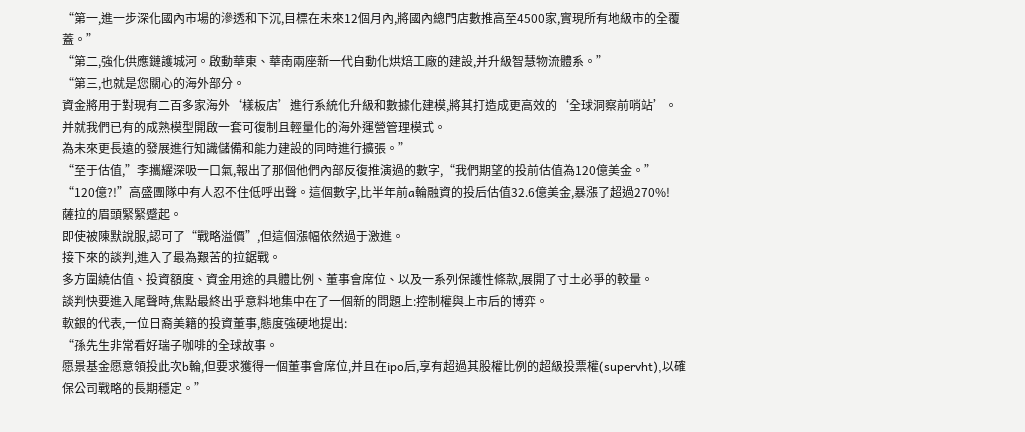“第一,進一步深化國內市場的滲透和下沉,目標在未來12個月內,將國內總門店數推高至4500家,實現所有地級市的全覆蓋。”
“第二,強化供應鏈護城河。啟動華東、華南兩座新一代自動化烘焙工廠的建設,并升級智慧物流體系。”
“第三,也就是您關心的海外部分。
資金將用于對現有二百多家海外‘樣板店’進行系統化升級和數據化建模,將其打造成更高效的‘全球洞察前哨站’。
并就我們已有的成熟模型開啟一套可復制且輕量化的海外運營管理模式。
為未來更長遠的發展進行知識儲備和能力建設的同時進行擴張。”
“至于估值,”李攜耀深吸一口氣,報出了那個他們內部反復推演過的數字,“我們期望的投前估值為120億美金。”
“120億?!”高盛團隊中有人忍不住低呼出聲。這個數字,比半年前a輪融資的投后估值32.6億美金,暴漲了超過270%!
薩拉的眉頭緊緊蹙起。
即使被陳默說服,認可了“戰略溢價”,但這個漲幅依然過于激進。
接下來的談判,進入了最為艱苦的拉鋸戰。
多方圍繞估值、投資額度、資金用途的具體比例、董事會席位、以及一系列保護性條款,展開了寸土必爭的較量。
談判快要進入尾聲時,焦點最終出乎意料地集中在了一個新的問題上:控制權與上市后的博弈。
軟銀的代表,一位日裔美籍的投資董事,態度強硬地提出:
“孫先生非常看好瑞子咖啡的全球故事。
愿景基金愿意領投此次b輪,但要求獲得一個董事會席位,并且在ipo后,享有超過其股權比例的超級投票權(supervht),以確保公司戰略的長期穩定。”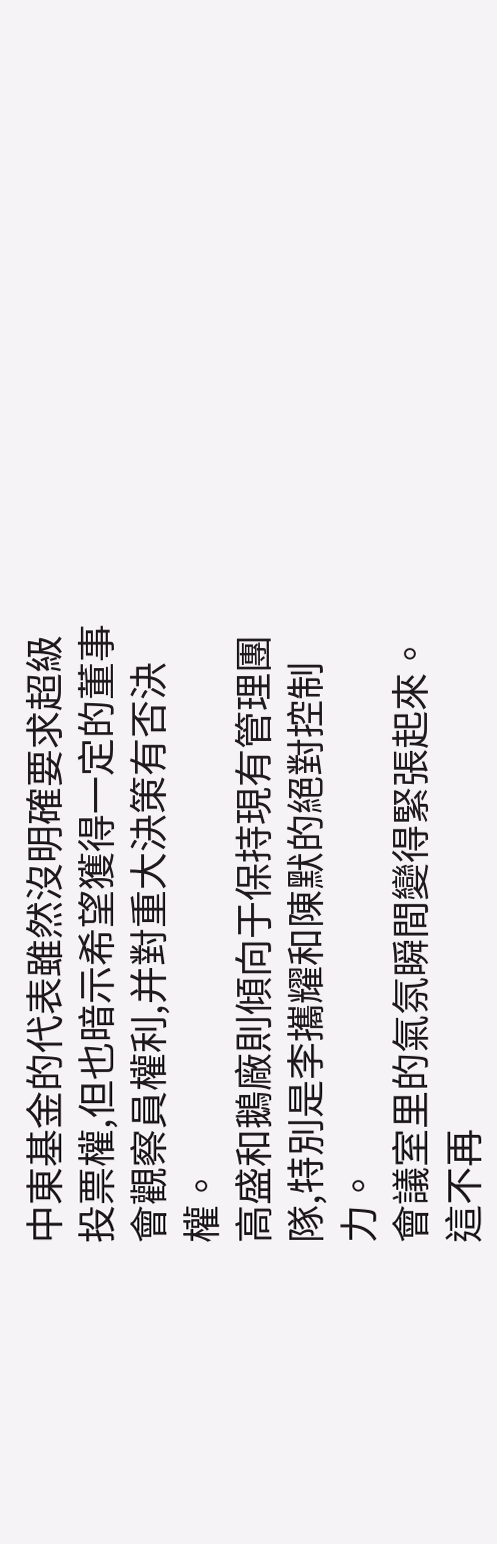中東基金的代表雖然沒明確要求超級投票權,但也暗示希望獲得一定的董事會觀察員權利,并對重大決策有否決權。
高盛和鵝廠則傾向于保持現有管理團隊,特別是李攜耀和陳默的絕對控制力。
會議室里的氣氛瞬間變得緊張起來。
這不再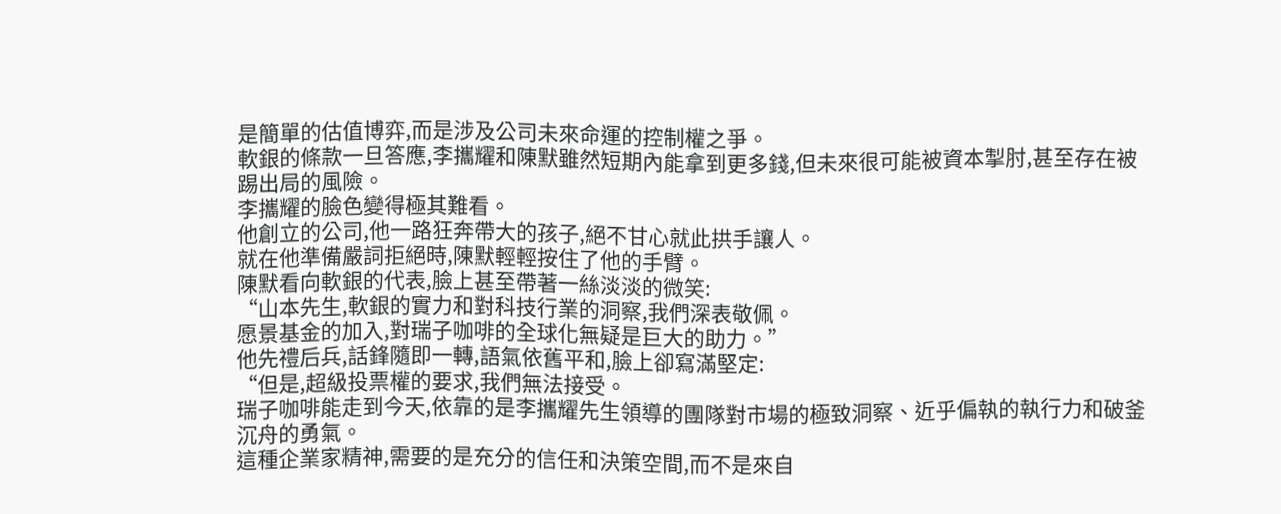是簡單的估值博弈,而是涉及公司未來命運的控制權之爭。
軟銀的條款一旦答應,李攜耀和陳默雖然短期內能拿到更多錢,但未來很可能被資本掣肘,甚至存在被踢出局的風險。
李攜耀的臉色變得極其難看。
他創立的公司,他一路狂奔帶大的孩子,絕不甘心就此拱手讓人。
就在他準備嚴詞拒絕時,陳默輕輕按住了他的手臂。
陳默看向軟銀的代表,臉上甚至帶著一絲淡淡的微笑:
“山本先生,軟銀的實力和對科技行業的洞察,我們深表敬佩。
愿景基金的加入,對瑞子咖啡的全球化無疑是巨大的助力。”
他先禮后兵,話鋒隨即一轉,語氣依舊平和,臉上卻寫滿堅定:
“但是,超級投票權的要求,我們無法接受。
瑞子咖啡能走到今天,依靠的是李攜耀先生領導的團隊對市場的極致洞察、近乎偏執的執行力和破釜沉舟的勇氣。
這種企業家精神,需要的是充分的信任和決策空間,而不是來自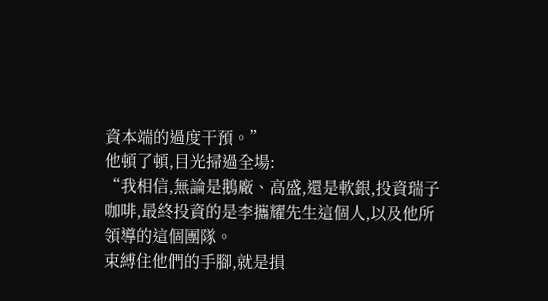資本端的過度干預。”
他頓了頓,目光掃過全場:
“我相信,無論是鵝廠、高盛,還是軟銀,投資瑞子咖啡,最終投資的是李攜耀先生這個人,以及他所領導的這個團隊。
束縛住他們的手腳,就是損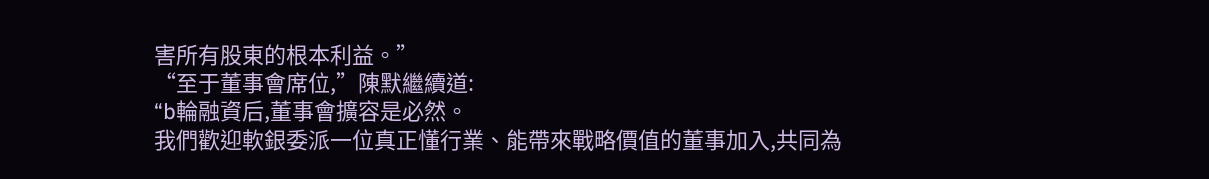害所有股東的根本利益。”
“至于董事會席位,”陳默繼續道:
“b輪融資后,董事會擴容是必然。
我們歡迎軟銀委派一位真正懂行業、能帶來戰略價值的董事加入,共同為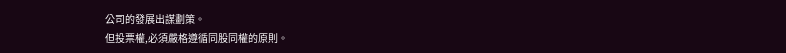公司的發展出謀劃策。
但投票權,必須嚴格遵循同股同權的原則。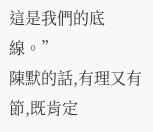這是我們的底線。”
陳默的話,有理又有節,既肯定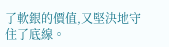了軟銀的價值,又堅決地守住了底線。